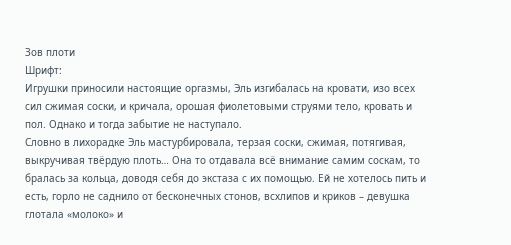Зов плоти
Шрифт:
Игрушки приносили настоящие оргазмы, Эль изгибалась на кровати, изо всех сил сжимая соски, и кричала, орошая фиолетовыми струями тело, кровать и пол. Однако и тогда забытие не наступало.
Словно в лихорадке Эль мастурбировала, терзая соски, сжимая, потягивая, выкручивая твёрдую плоть… Она то отдавала всё внимание самим соскам, то бралась за кольца, доводя себя до экстаза с их помощью. Ей не хотелось пить и есть, горло не саднило от бесконечных стонов, всхлипов и криков – девушка глотала «молоко» и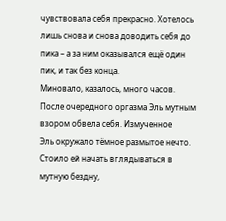чувствовала себя прекрасно. Хотелось лишь снова и снова доводить себя до пика – а за ним оказывался ещё один пик, и так без конца.
Миновало, казалось, много часов. После очередного оргазма Эль мутным взором обвела себя. Измученное
Эль окружало тёмное размытое нечто. Стоило ей начать вглядываться в мутную бездну,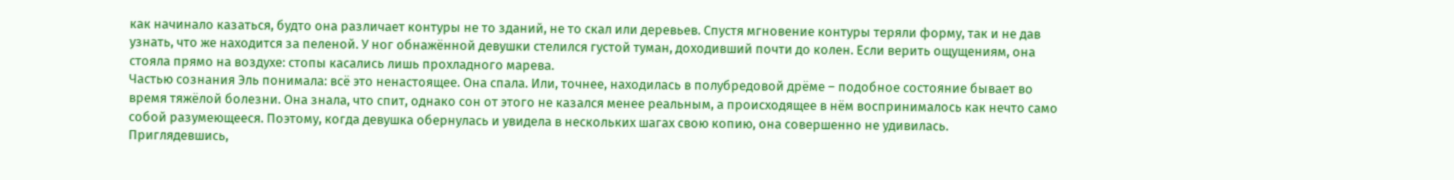как начинало казаться, будто она различает контуры не то зданий, не то скал или деревьев. Спустя мгновение контуры теряли форму, так и не дав узнать, что же находится за пеленой. У ног обнажённой девушки стелился густой туман, доходивший почти до колен. Если верить ощущениям, она стояла прямо на воздухе: стопы касались лишь прохладного марева.
Частью сознания Эль понимала: всё это ненастоящее. Она спала. Или, точнее, находилась в полубредовой дрёме – подобное состояние бывает во время тяжёлой болезни. Она знала, что спит, однако сон от этого не казался менее реальным, а происходящее в нём воспринималось как нечто само собой разумеющееся. Поэтому, когда девушка обернулась и увидела в нескольких шагах свою копию, она совершенно не удивилась.
Приглядевшись,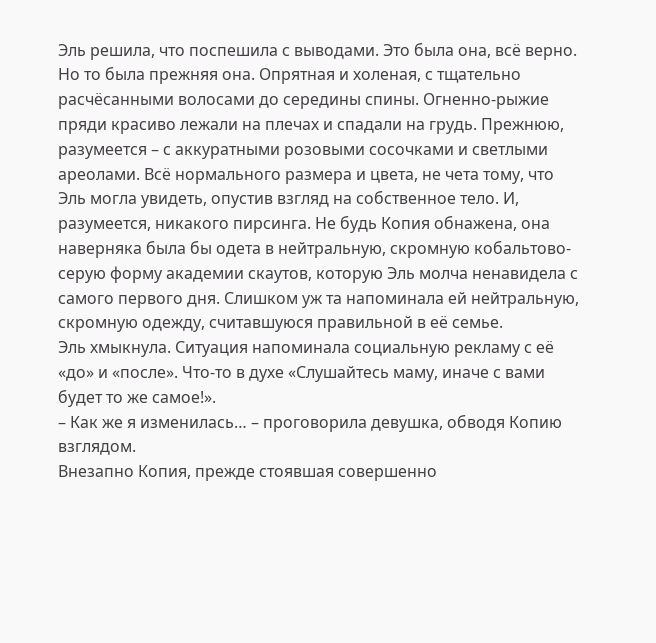Эль решила, что поспешила с выводами. Это была она, всё верно. Но то была прежняя она. Опрятная и холеная, с тщательно расчёсанными волосами до середины спины. Огненно-рыжие пряди красиво лежали на плечах и спадали на грудь. Прежнюю, разумеется – с аккуратными розовыми сосочками и светлыми ареолами. Всё нормального размера и цвета, не чета тому, что Эль могла увидеть, опустив взгляд на собственное тело. И, разумеется, никакого пирсинга. Не будь Копия обнажена, она наверняка была бы одета в нейтральную, скромную кобальтово-серую форму академии скаутов, которую Эль молча ненавидела с самого первого дня. Слишком уж та напоминала ей нейтральную, скромную одежду, считавшуюся правильной в её семье.
Эль хмыкнула. Ситуация напоминала социальную рекламу с её «до» и «после». Что-то в духе «Слушайтесь маму, иначе с вами будет то же самое!».
– Как же я изменилась… – проговорила девушка, обводя Копию взглядом.
Внезапно Копия, прежде стоявшая совершенно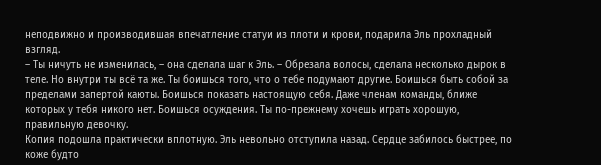неподвижно и производившая впечатление статуи из плоти и крови, подарила Эль прохладный взгляд.
– Ты ничуть не изменилась, – она сделала шаг к Эль. – Обрезала волосы, сделала несколько дырок в теле. Но внутри ты всё та же. Ты боишься того, что о тебе подумают другие. Боишься быть собой за пределами запертой каюты. Боишься показать настоящую себя. Даже членам команды, ближе которых у тебя никого нет. Боишься осуждения. Ты по-прежнему хочешь играть хорошую, правильную девочку.
Копия подошла практически вплотную. Эль невольно отступила назад. Сердце забилось быстрее, по коже будто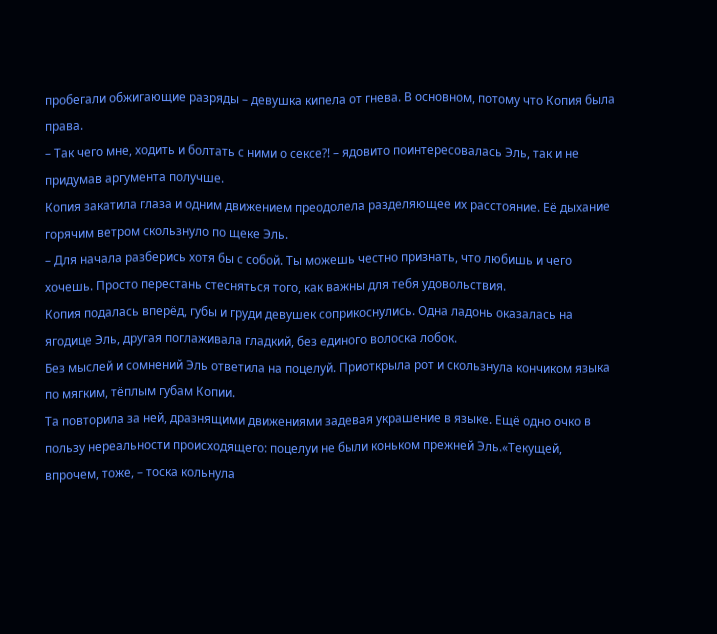пробегали обжигающие разряды – девушка кипела от гнева. В основном, потому что Копия была права.
– Так чего мне, ходить и болтать с ними о сексе?! – ядовито поинтересовалась Эль, так и не придумав аргумента получше.
Копия закатила глаза и одним движением преодолела разделяющее их расстояние. Её дыхание горячим ветром скользнуло по щеке Эль.
– Для начала разберись хотя бы с собой. Ты можешь честно признать, что любишь и чего хочешь. Просто перестань стесняться того, как важны для тебя удовольствия.
Копия подалась вперёд, губы и груди девушек соприкоснулись. Одна ладонь оказалась на ягодице Эль, другая поглаживала гладкий, без единого волоска лобок.
Без мыслей и сомнений Эль ответила на поцелуй. Приоткрыла рот и скользнула кончиком языка по мягким, тёплым губам Копии.
Та повторила за ней, дразнящими движениями задевая украшение в языке. Ещё одно очко в пользу нереальности происходящего: поцелуи не были коньком прежней Эль.«Текущей, впрочем, тоже, – тоска кольнула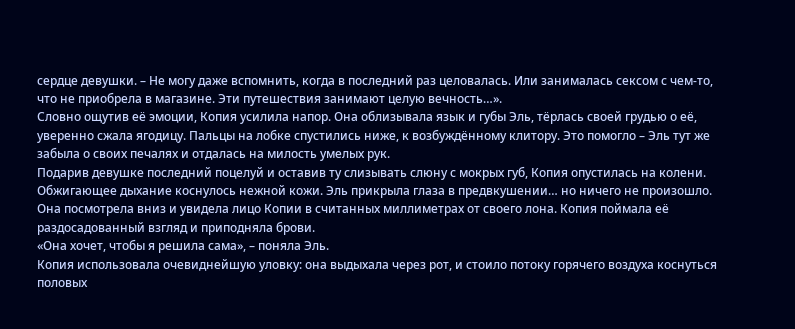сердце девушки. – Не могу даже вспомнить, когда в последний раз целовалась. Или занималась сексом с чем-то, что не приобрела в магазине. Эти путешествия занимают целую вечность…».
Словно ощутив её эмоции, Копия усилила напор. Она облизывала язык и губы Эль, тёрлась своей грудью о её, уверенно сжала ягодицу. Пальцы на лобке спустились ниже, к возбуждённому клитору. Это помогло – Эль тут же забыла о своих печалях и отдалась на милость умелых рук.
Подарив девушке последний поцелуй и оставив ту слизывать слюну с мокрых губ, Копия опустилась на колени. Обжигающее дыхание коснулось нежной кожи. Эль прикрыла глаза в предвкушении… но ничего не произошло. Она посмотрела вниз и увидела лицо Копии в считанных миллиметрах от своего лона. Копия поймала её раздосадованный взгляд и приподняла брови.
«Она хочет, чтобы я решила сама», – поняла Эль.
Копия использовала очевиднейшую уловку: она выдыхала через рот, и стоило потоку горячего воздуха коснуться половых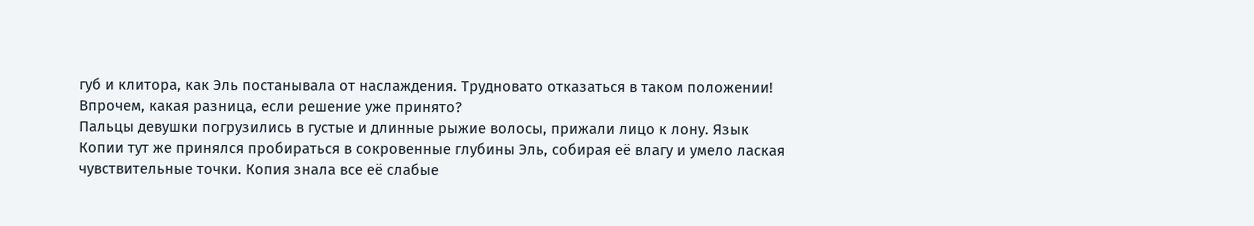губ и клитора, как Эль постанывала от наслаждения. Трудновато отказаться в таком положении! Впрочем, какая разница, если решение уже принято?
Пальцы девушки погрузились в густые и длинные рыжие волосы, прижали лицо к лону. Язык Копии тут же принялся пробираться в сокровенные глубины Эль, собирая её влагу и умело лаская чувствительные точки. Копия знала все её слабые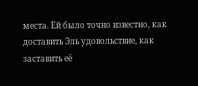места. Ей было точно известно, как доставить Эль удовольствие, как заставить её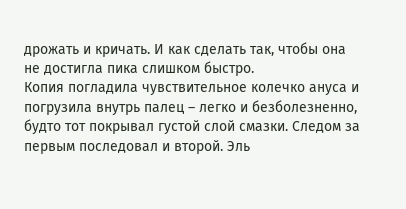дрожать и кричать. И как сделать так, чтобы она не достигла пика слишком быстро.
Копия погладила чувствительное колечко ануса и погрузила внутрь палец – легко и безболезненно, будто тот покрывал густой слой смазки. Следом за первым последовал и второй. Эль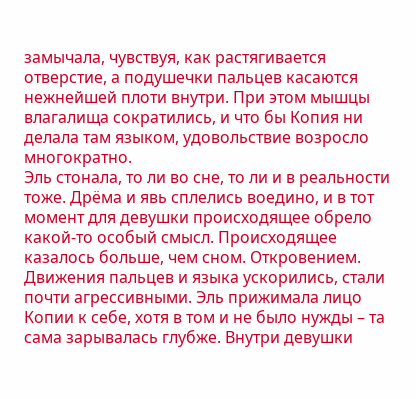замычала, чувствуя, как растягивается отверстие, а подушечки пальцев касаются нежнейшей плоти внутри. При этом мышцы влагалища сократились, и что бы Копия ни делала там языком, удовольствие возросло многократно.
Эль стонала, то ли во сне, то ли и в реальности тоже. Дрёма и явь сплелись воедино, и в тот момент для девушки происходящее обрело какой-то особый смысл. Происходящее казалось больше, чем сном. Откровением.
Движения пальцев и языка ускорились, стали почти агрессивными. Эль прижимала лицо Копии к себе, хотя в том и не было нужды – та сама зарывалась глубже. Внутри девушки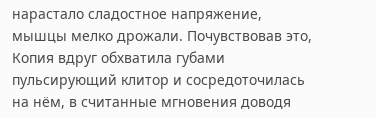нарастало сладостное напряжение, мышцы мелко дрожали. Почувствовав это, Копия вдруг обхватила губами пульсирующий клитор и сосредоточилась на нём, в считанные мгновения доводя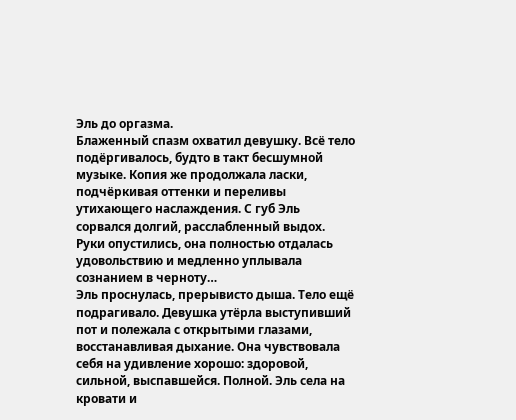Эль до оргазма.
Блаженный спазм охватил девушку. Всё тело подёргивалось, будто в такт бесшумной музыке. Копия же продолжала ласки, подчёркивая оттенки и переливы утихающего наслаждения. С губ Эль сорвался долгий, расслабленный выдох. Руки опустились, она полностью отдалась удовольствию и медленно уплывала сознанием в черноту…
Эль проснулась, прерывисто дыша. Тело ещё подрагивало. Девушка утёрла выступивший пот и полежала с открытыми глазами, восстанавливая дыхание. Она чувствовала себя на удивление хорошо: здоровой, сильной, выспавшейся. Полной. Эль села на кровати и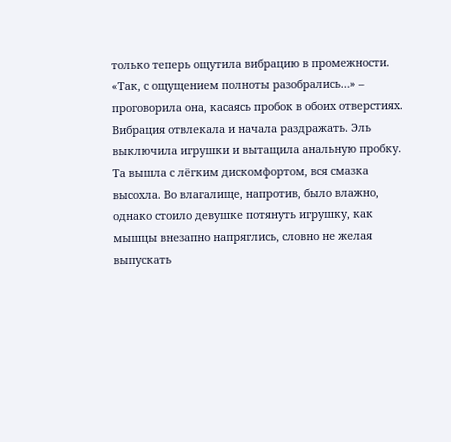только теперь ощутила вибрацию в промежности.
«Так, с ощущением полноты разобрались…» – проговорила она, касаясь пробок в обоих отверстиях.
Вибрация отвлекала и начала раздражать. Эль выключила игрушки и вытащила анальную пробку. Та вышла с лёгким дискомфортом, вся смазка высохла. Во влагалище, напротив, было влажно, однако стоило девушке потянуть игрушку, как мышцы внезапно напряглись, словно не желая выпускать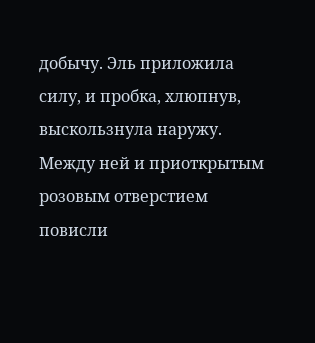добычу. Эль приложила силу, и пробка, хлюпнув, выскользнула наружу. Между ней и приоткрытым розовым отверстием повисли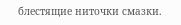блестящие ниточки смазки.